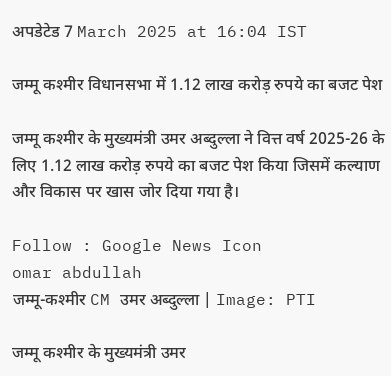अपडेटेड 7 March 2025 at 16:04 IST

जम्मू कश्मीर विधानसभा में 1.12 लाख करोड़ रुपये का बजट पेश

जम्मू कश्मीर के मुख्यमंत्री उमर अब्दुल्ला ने वित्त वर्ष 2025-26 के लिए 1.12 लाख करोड़ रुपये का बजट पेश किया जिसमें कल्याण और विकास पर खास जोर दिया गया है।

Follow : Google News Icon
omar abdullah
जम्मू-कश्मीर CM उमर अब्दुल्ला | Image: PTI

जम्मू कश्मीर के मुख्यमंत्री उमर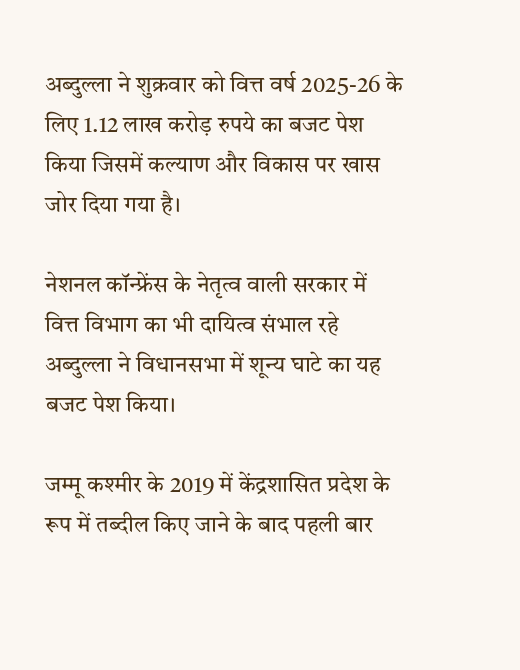अब्दुल्ला ने शुक्रवार को वित्त वर्ष 2025-26 के लिए 1.12 लाख करोड़ रुपये का बजट पेश किया जिसमें कल्याण और विकास पर खास जोर दिया गया है।

नेशनल कॉन्फ्रेंस के नेतृत्व वाली सरकार में वित्त विभाग का भी दायित्व संभाल रहे अब्दुल्ला ने विधानसभा में शून्य घाटे का यह बजट पेश किया।

जम्मू कश्मीर के 2019 में केंद्रशासित प्रदेश के रूप में तब्दील किए जाने के बाद पहली बार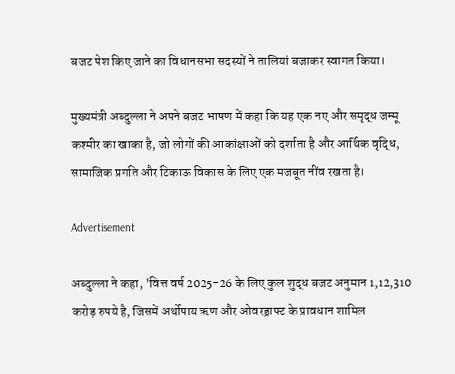बजट पेश किए जाने का विधानसभा सदस्यों ने तालियां बजाकर स्वागत किया।

मुख्यमंत्री अब्दुल्ला ने अपने बजट भाषण में कहा कि यह एक नए और समृद्ध जम्मू कश्मीर का खाका है, जो लोगों की आकांक्षाओं को दर्शाता है और आर्थिक वृद्धि, सामाजिक प्रगति और टिकाऊ विकास के लिए एक मजबूत नींव रखता है।

Advertisement

अब्दुल्ला ने कहा, 'वित्त वर्ष 2025-26 के लिए कुल शुद्ध बजट अनुमान 1,12,310 करोड़ रुपये है, जिसमें अर्थोपाय ऋण और ओवरड्राफ्ट के प्रावधान शामिल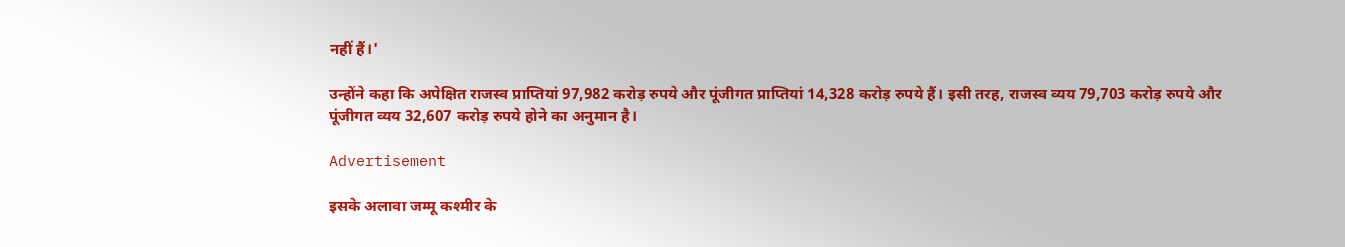नहीं हैं।'

उन्होंने कहा कि अपेक्षित राजस्व प्राप्तियां 97,982 करोड़ रुपये और पूंजीगत प्राप्तियां 14,328 करोड़ रुपये हैं। इसी तरह, राजस्व व्यय 79,703 करोड़ रुपये और पूंजीगत व्यय 32,607 करोड़ रुपये होने का अनुमान है।

Advertisement

इसके अलावा जम्मू कश्मीर के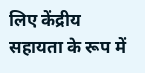लिए केंद्रीय सहायता के रूप में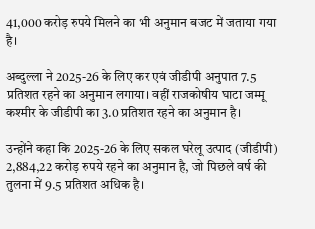41,000 करोड़ रुपये मिलने का भी अनुमान बजट में जताया गया है।

अब्दुल्ला ने 2025-26 के लिए कर एवं जीडीपी अनुपात 7.5 प्रतिशत रहने का अनुमान लगाया। वहीं राजकोषीय घाटा जम्मू कश्मीर के जीडीपी का 3.0 प्रतिशत रहने का अनुमान है।

उन्होंने कहा कि 2025-26 के लिए सकल घरेलू उत्पाद (जीडीपी) 2,884,22 करोड़ रुपये रहने का अनुमान है, जो पिछले वर्ष की तुलना में 9.5 प्रतिशत अधिक है।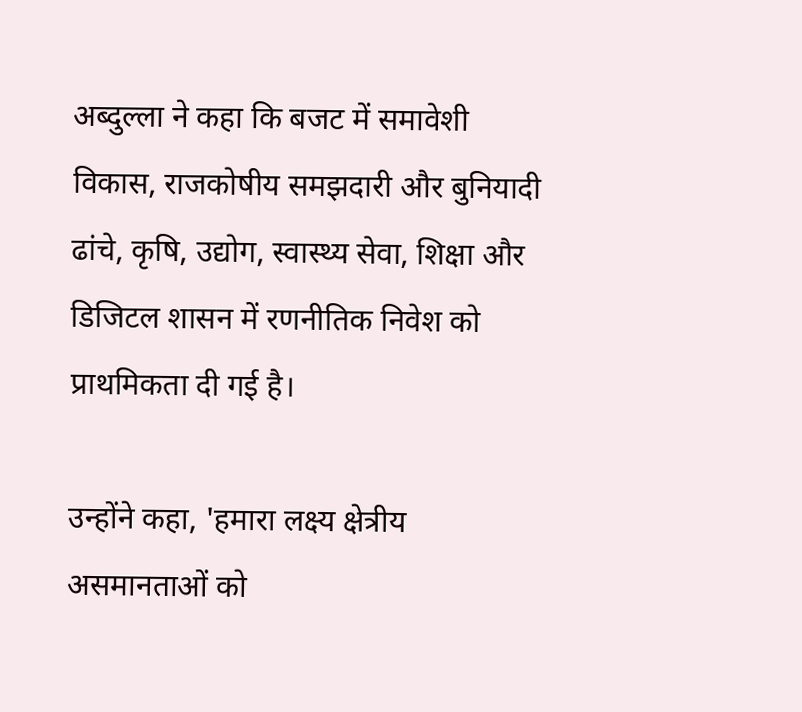अब्दुल्ला ने कहा कि बजट में समावेशी विकास, राजकोषीय समझदारी और बुनियादी ढांचे, कृषि, उद्योग, स्वास्थ्य सेवा, शिक्षा और डिजिटल शासन में रणनीतिक निवेश को प्राथमिकता दी गई है।

उन्होंने कहा, 'हमारा लक्ष्य क्षेत्रीय असमानताओं को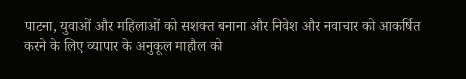पाटना, युवाओं और महिलाओं को सशक्त बनाना और निवेश और नवाचार को आकर्षित करने के लिए व्यापार के अनुकूल माहौल को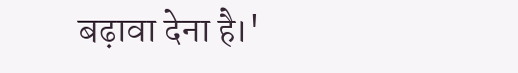बढ़ावा देना है।'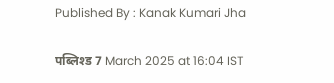Published By : Kanak Kumari Jha

पब्लिश्ड 7 March 2025 at 16:04 IST